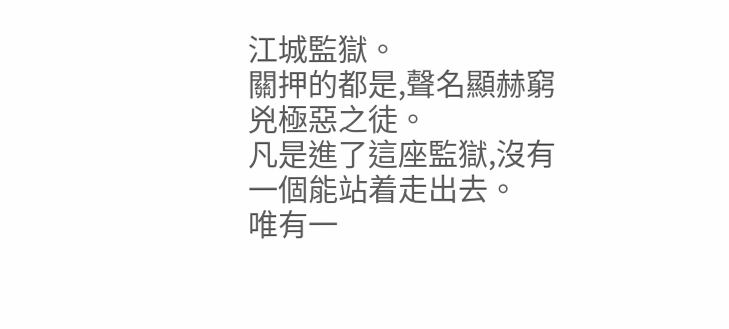江城監獄。
關押的都是,聲名顯赫窮兇極惡之徒。
凡是進了這座監獄,沒有一個能站着走出去。
唯有一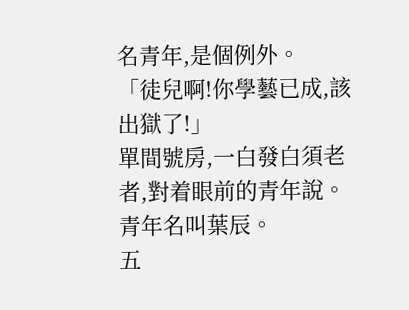名青年,是個例外。
「徒兒啊!你學藝已成,該出獄了!」
單間號房,一白發白須老者,對着眼前的青年說。
青年名叫葉辰。
五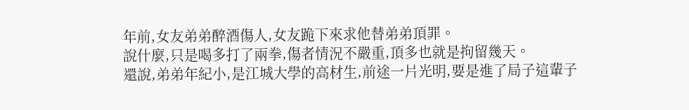年前,女友弟弟醉酒傷人,女友跪下來求他替弟弟頂罪。
說什麼,只是喝多打了兩拳,傷者情況不嚴重,頂多也就是拘留幾天。
還說,弟弟年紀小,是江城大學的高材生,前途一片光明,要是進了局子這輩子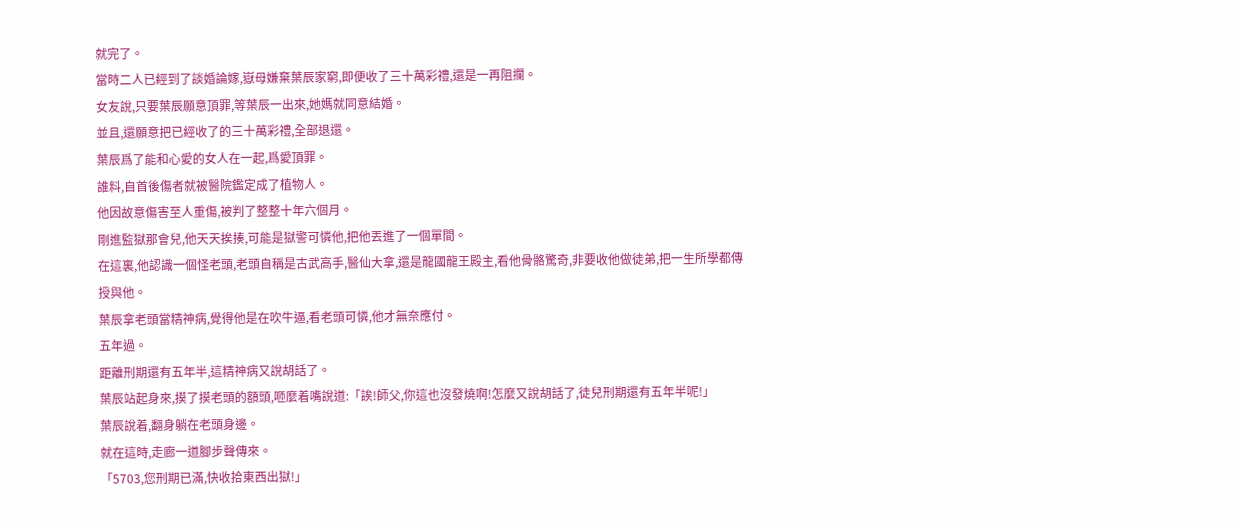就完了。
當時二人已經到了談婚論嫁,嶽母嫌棄葉辰家窮,即便收了三十萬彩禮,還是一再阻攔。
女友說,只要葉辰願意頂罪,等葉辰一出來,她媽就同意結婚。
並且,還願意把已經收了的三十萬彩禮,全部退還。
葉辰爲了能和心愛的女人在一起,爲愛頂罪。
誰料,自首後傷者就被醫院鑑定成了植物人。
他因故意傷害至人重傷,被判了整整十年六個月。
剛進監獄那會兒,他天天挨揍,可能是獄警可憐他,把他丟進了一個單間。
在這裏,他認識一個怪老頭,老頭自稱是古武高手,醫仙大拿,還是龍國龍王殿主,看他骨骼驚奇,非要收他做徒弟,把一生所學都傳授與他。
葉辰拿老頭當精神病,覺得他是在吹牛逼,看老頭可憐,他才無奈應付。
五年過。
距離刑期還有五年半,這精神病又說胡話了。
葉辰站起身來,摸了摸老頭的額頭,咂麼着嘴說道:「誒!師父,你這也沒發燒啊!怎麼又說胡話了,徒兒刑期還有五年半呢!」
葉辰說着,翻身躺在老頭身邊。
就在這時,走廊一道腳步聲傳來。
「5703,您刑期已滿,快收拾東西出獄!」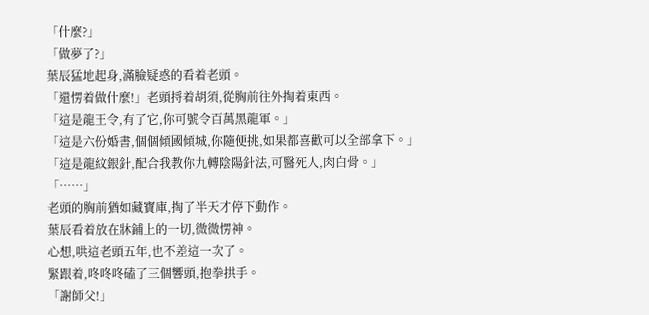「什麼?」
「做夢了?」
葉辰猛地起身,滿臉疑惑的看着老頭。
「還愣着做什麼!」老頭捋着胡須,從胸前往外掏着東西。
「這是龍王令,有了它,你可號令百萬黑龍軍。」
「這是六份婚書,個個傾國傾城,你隨便挑,如果都喜歡可以全部拿下。」
「這是龍紋銀針,配合我教你九轉陰陽針法,可醫死人,肉白骨。」
「……」
老頭的胸前猶如藏寶庫,掏了半天才停下動作。
葉辰看着放在牀鋪上的一切,微微愣神。
心想,哄這老頭五年,也不差這一次了。
緊跟着,咚咚咚磕了三個響頭,抱拳拱手。
「謝師父!」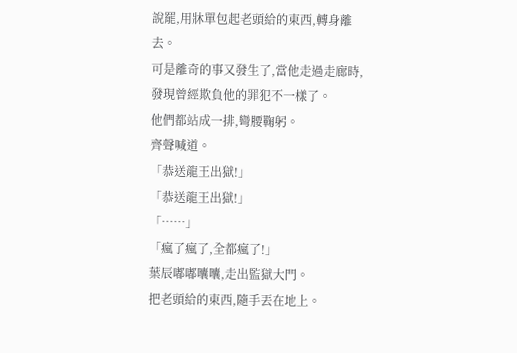說罷,用牀單包起老頭給的東西,轉身離去。
可是離奇的事又發生了,當他走過走廊時,發現曾經欺負他的罪犯不一樣了。
他們都站成一排,彎腰鞠躬。
齊聲喊道。
「恭送龍王出獄!」
「恭送龍王出獄!」
「……」
「瘋了瘋了,全都瘋了!」
葉辰嘟嘟囔囔,走出監獄大門。
把老頭給的東西,隨手丟在地上。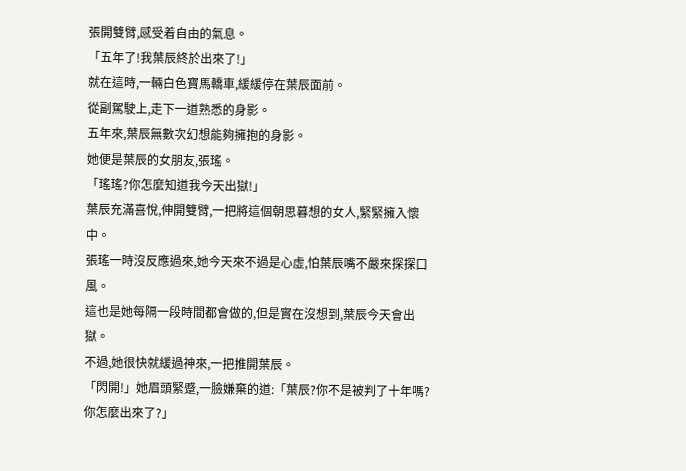張開雙臂,感受着自由的氣息。
「五年了!我葉辰終於出來了!」
就在這時,一輛白色寶馬轎車,緩緩停在葉辰面前。
從副駕駛上,走下一道熟悉的身影。
五年來,葉辰無數次幻想能夠擁抱的身影。
她便是葉辰的女朋友,張瑤。
「瑤瑤?你怎麼知道我今天出獄!」
葉辰充滿喜悅,伸開雙臂,一把將這個朝思暮想的女人,緊緊擁入懷中。
張瑤一時沒反應過來,她今天來不過是心虛,怕葉辰嘴不嚴來探探口風。
這也是她每隔一段時間都會做的,但是實在沒想到,葉辰今天會出獄。
不過,她很快就緩過神來,一把推開葉辰。
「閃開!」她眉頭緊蹙,一臉嫌棄的道:「葉辰?你不是被判了十年嗎?你怎麼出來了?」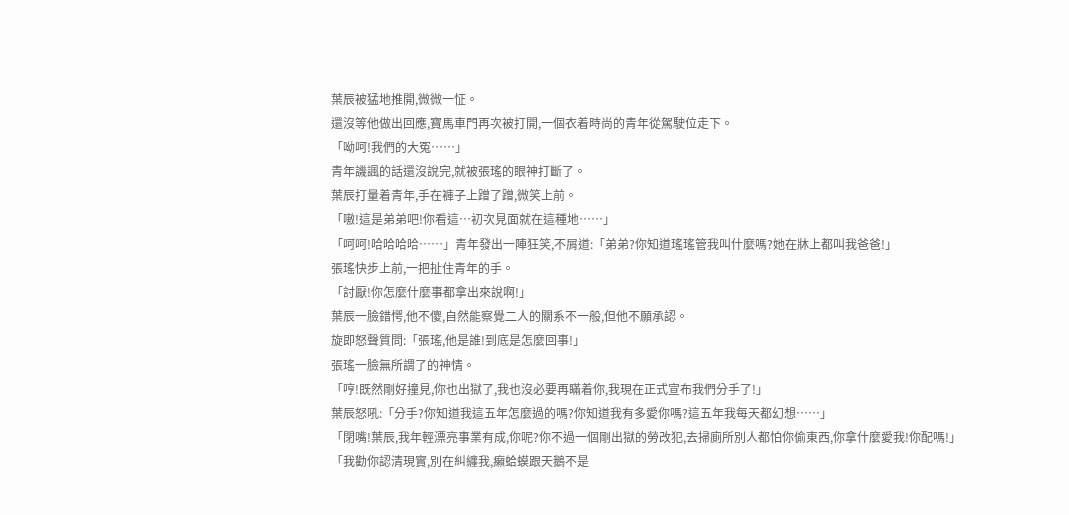葉辰被猛地推開,微微一怔。
還沒等他做出回應,寶馬車門再次被打開,一個衣着時尚的青年從駕駛位走下。
「呦呵!我們的大冤……」
青年譏諷的話還沒說完,就被張瑤的眼神打斷了。
葉辰打量着青年,手在褲子上蹭了蹭,微笑上前。
「嗷!這是弟弟吧!你看這…初次見面就在這種地……」
「呵呵!哈哈哈哈……」青年發出一陣狂笑,不屑道:「弟弟?你知道瑤瑤管我叫什麼嗎?她在牀上都叫我爸爸!」
張瑤快步上前,一把扯住青年的手。
「討厭!你怎麼什麼事都拿出來說啊!」
葉辰一臉錯愕,他不傻,自然能察覺二人的關系不一般,但他不願承認。
旋即怒聲質問:「張瑤,他是誰!到底是怎麼回事!」
張瑤一臉無所謂了的神情。
「哼!既然剛好撞見,你也出獄了,我也沒必要再瞞着你,我現在正式宣布我們分手了!」
葉辰怒吼:「分手?你知道我這五年怎麼過的嗎?你知道我有多愛你嗎?這五年我每天都幻想……」
「閉嘴!葉辰,我年輕漂亮事業有成,你呢?你不過一個剛出獄的勞改犯,去掃廁所別人都怕你偷東西,你拿什麼愛我!你配嗎!」
「我勸你認清現實,別在糾纏我,癩蛤蟆跟天鵝不是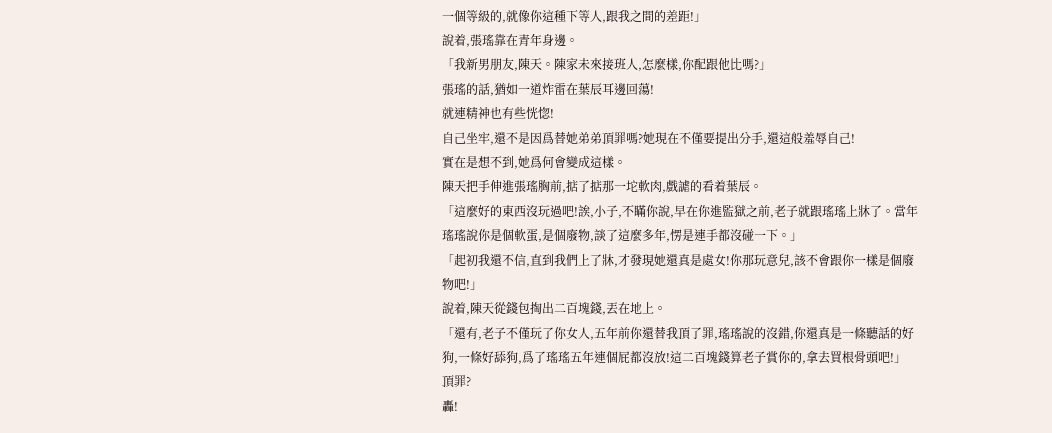一個等級的,就像你這種下等人,跟我之間的差距!」
說着,張瑤靠在青年身邊。
「我新男朋友,陳天。陳家未來接班人,怎麼樣,你配跟他比嗎?」
張瑤的話,猶如一道炸雷在葉辰耳邊回蕩!
就連精神也有些恍惚!
自己坐牢,還不是因爲替她弟弟頂罪嗎?她現在不僅要提出分手,還這般羞辱自己!
實在是想不到,她爲何會變成這樣。
陳天把手伸進張瑤胸前,掂了掂那一坨軟肉,戲謔的看着葉辰。
「這麼好的東西沒玩過吧!誒,小子,不瞞你說,早在你進監獄之前,老子就跟瑤瑤上牀了。當年瑤瑤說你是個軟蛋,是個廢物,談了這麼多年,愣是連手都沒碰一下。」
「起初我還不信,直到我們上了牀,才發現她還真是處女!你那玩意兒,該不會跟你一樣是個廢物吧!」
說着,陳天從錢包掏出二百塊錢,丟在地上。
「還有,老子不僅玩了你女人,五年前你還替我頂了罪,瑤瑤說的沒錯,你還真是一條聽話的好狗,一條好舔狗,爲了瑤瑤五年連個屁都沒放!這二百塊錢算老子賞你的,拿去買根骨頭吧!」
頂罪?
轟!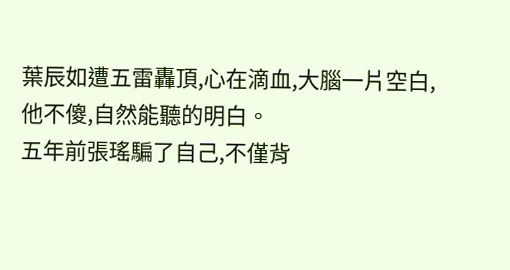葉辰如遭五雷轟頂,心在滴血,大腦一片空白,他不傻,自然能聽的明白。
五年前張瑤騙了自己,不僅背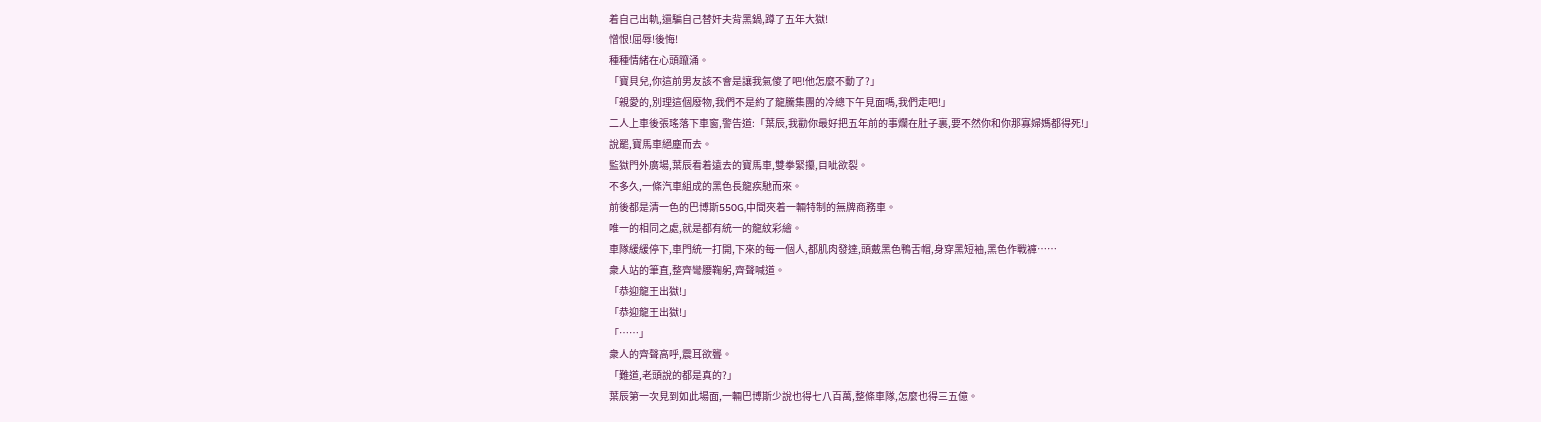着自己出軌,還騙自己替奸夫背黑鍋,蹲了五年大獄!
憎恨!屈辱!後悔!
種種情緒在心頭躥涌。
「寶貝兒,你這前男友該不會是讓我氣傻了吧!他怎麼不動了?」
「親愛的,別理這個廢物,我們不是約了龍騰集團的冷總下午見面嗎,我們走吧!」
二人上車後張瑤落下車窗,警告道:「葉辰,我勸你最好把五年前的事爛在肚子裏,要不然你和你那寡婦媽都得死!」
說罷,寶馬車絕塵而去。
監獄門外廣場,葉辰看着遠去的寶馬車,雙拳緊攥,目呲欲裂。
不多久,一條汽車組成的黑色長龍疾馳而來。
前後都是清一色的巴博斯550G,中間夾着一輛特制的無牌商務車。
唯一的相同之處,就是都有統一的龍紋彩繪。
車隊緩緩停下,車門統一打開,下來的每一個人,都肌肉發達,頭戴黑色鴨舌帽,身穿黑短袖,黑色作戰褲……
衆人站的筆直,整齊彎腰鞠躬,齊聲喊道。
「恭迎龍王出獄!」
「恭迎龍王出獄!」
「……」
衆人的齊聲高呼,震耳欲聾。
「難道,老頭說的都是真的?」
葉辰第一次見到如此場面,一輛巴博斯少說也得七八百萬,整條車隊,怎麼也得三五億。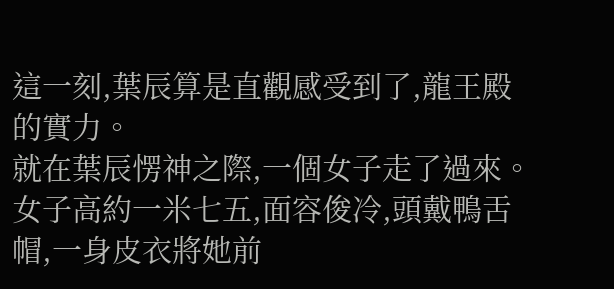這一刻,葉辰算是直觀感受到了,龍王殿的實力。
就在葉辰愣神之際,一個女子走了過來。
女子高約一米七五,面容俊冷,頭戴鴨舌帽,一身皮衣將她前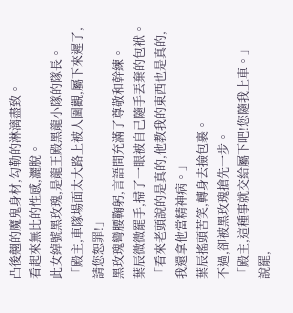凸後翹的魔鬼身材,勾勒的淋漓盡致。
看起來無比的性感,灑脫。
此女綽號黑玫瑰,是龍王殿黑龍小隊的隊長。
「殿主,車隊場面太大路上被人圍觀,屬下來遲了,請您恕罪!」
黑玫瑰彎腰鞠躬,言語間充滿了尊敬和幹練。
葉辰微微罷手,掃了一眼被自己隨手丟棄的包袱。
「看來老頭說的是真的,他教我的東西也是真的,我還拿他當精神病。」
葉辰搖頭苦笑,轉身去撿包裹。
不過,卻被黑玫瑰搶先一步。
「殿主,這種事就交給屬下吧!您隨我上車。」
說罷,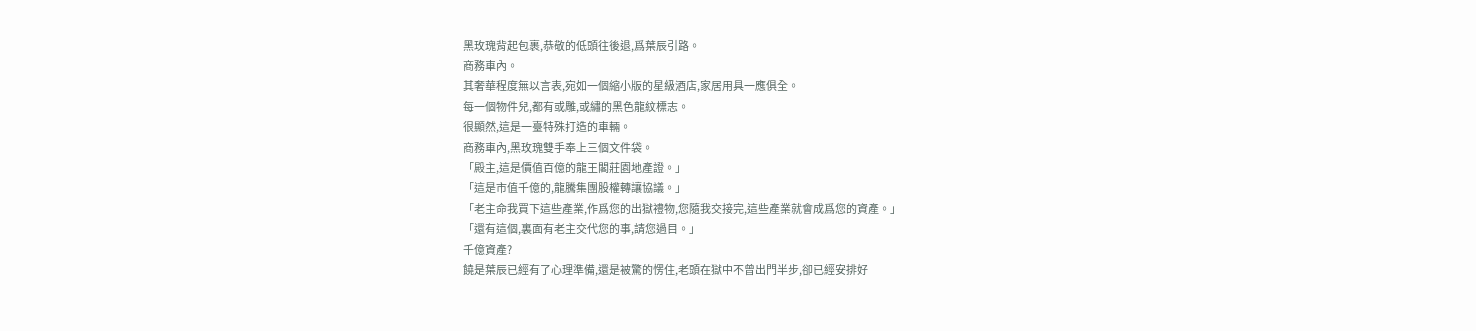黑玫瑰背起包裹,恭敬的低頭往後退,爲葉辰引路。
商務車內。
其奢華程度無以言表,宛如一個縮小版的星級酒店,家居用具一應俱全。
每一個物件兒,都有或雕,或繡的黑色龍紋標志。
很顯然,這是一臺特殊打造的車輛。
商務車內,黑玫瑰雙手奉上三個文件袋。
「殿主,這是價值百億的龍王閣莊園地產證。」
「這是市值千億的,龍騰集團股權轉讓協議。」
「老主命我買下這些產業,作爲您的出獄禮物,您隨我交接完,這些產業就會成爲您的資產。」
「還有這個,裏面有老主交代您的事,請您過目。」
千億資產?
饒是葉辰已經有了心理準備,還是被驚的愣住,老頭在獄中不曾出門半步,卻已經安排好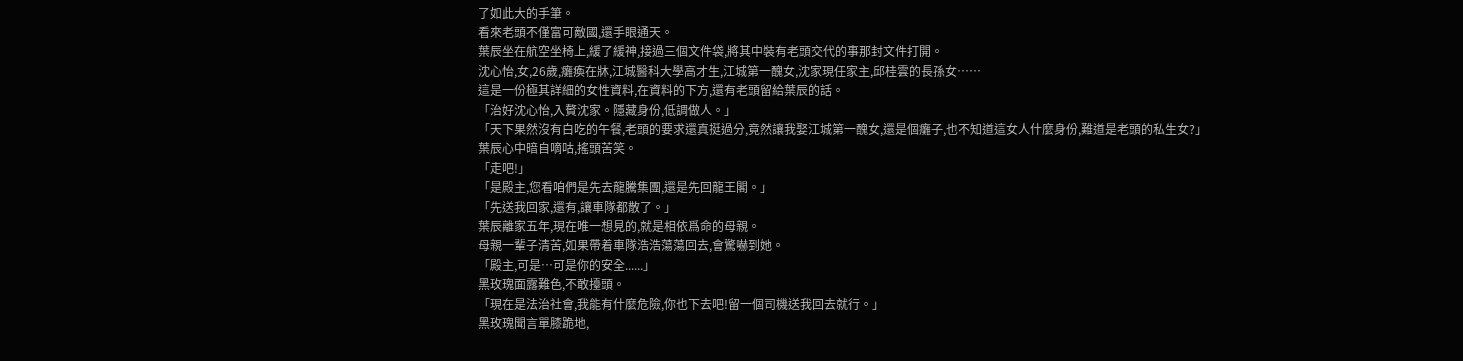了如此大的手筆。
看來老頭不僅富可敵國,還手眼通天。
葉辰坐在航空坐椅上,緩了緩神,接過三個文件袋,將其中裝有老頭交代的事那封文件打開。
沈心怡,女,26歲,癱瘓在牀,江城醫科大學高才生,江城第一醜女,沈家現任家主,邱桂雲的長孫女……
這是一份極其詳細的女性資料,在資料的下方,還有老頭留給葉辰的話。
「治好沈心怡,入贅沈家。隱藏身份,低調做人。」
「天下果然沒有白吃的午餐,老頭的要求還真挺過分,竟然讓我娶江城第一醜女,還是個癱子,也不知道這女人什麼身份,難道是老頭的私生女?」
葉辰心中暗自嘀咕,搖頭苦笑。
「走吧!」
「是殿主,您看咱們是先去龍騰集團,還是先回龍王閣。」
「先送我回家,還有,讓車隊都散了。」
葉辰離家五年,現在唯一想見的,就是相依爲命的母親。
母親一輩子清苦,如果帶着車隊浩浩蕩蕩回去,會驚嚇到她。
「殿主,可是…可是你的安全......」
黑玫瑰面露難色,不敢擡頭。
「現在是法治社會,我能有什麼危險,你也下去吧!留一個司機送我回去就行。」
黑玫瑰聞言單膝跪地,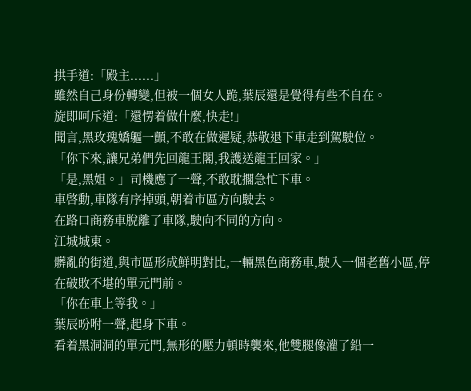拱手道:「殿主......」
雖然自己身份轉變,但被一個女人跪,葉辰還是覺得有些不自在。
旋即呵斥道:「還愣着做什麼,快走!」
聞言,黑玫瑰嬌軀一顫,不敢在做遲疑,恭敬退下車走到駕駛位。
「你下來,讓兄弟們先回龍王閣,我護送龍王回家。」
「是,黑姐。」司機應了一聲,不敢耽擱急忙下車。
車啓動,車隊有序掉頭,朝着市區方向駛去。
在路口商務車脫離了車隊,駛向不同的方向。
江城城東。
髒亂的街道,與市區形成鮮明對比,一輛黑色商務車,駛入一個老舊小區,停在破敗不堪的單元門前。
「你在車上等我。」
葉辰吩咐一聲,起身下車。
看着黑洞洞的單元門,無形的壓力頓時襲來,他雙腿像灌了鉛一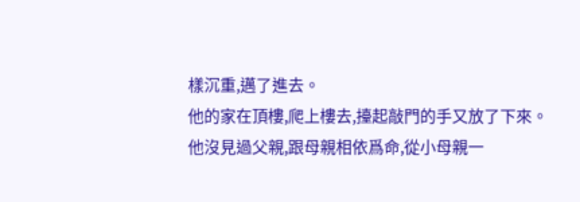樣沉重,邁了進去。
他的家在頂樓,爬上樓去,擡起敲門的手又放了下來。
他沒見過父親,跟母親相依爲命,從小母親一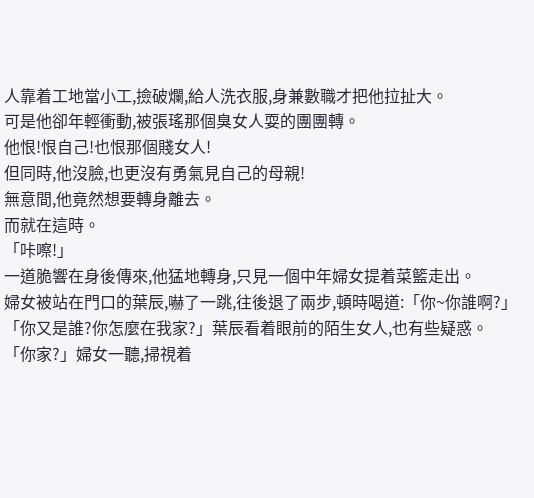人靠着工地當小工,撿破爛,給人洗衣服,身兼數職才把他拉扯大。
可是他卻年輕衝動,被張瑤那個臭女人耍的團團轉。
他恨!恨自己!也恨那個賤女人!
但同時,他沒臉,也更沒有勇氣見自己的母親!
無意間,他竟然想要轉身離去。
而就在這時。
「咔嚓!」
一道脆響在身後傳來,他猛地轉身,只見一個中年婦女提着菜籃走出。
婦女被站在門口的葉辰,嚇了一跳,往後退了兩步,頓時喝道:「你~你誰啊?」
「你又是誰?你怎麼在我家?」葉辰看着眼前的陌生女人,也有些疑惑。
「你家?」婦女一聽,掃視着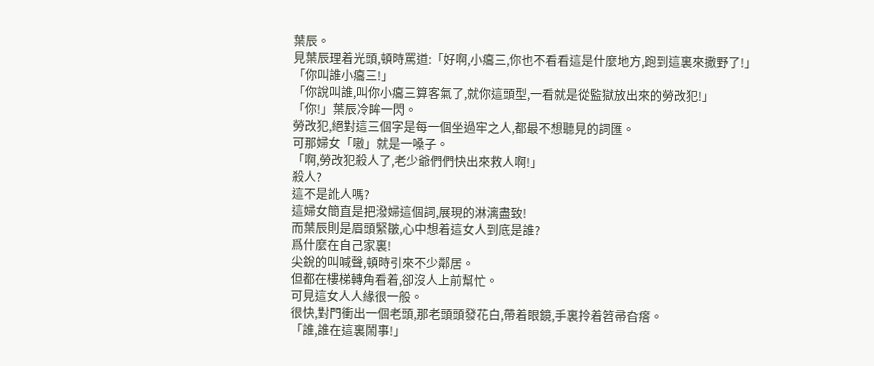葉辰。
見葉辰理着光頭,頓時罵道:「好啊,小癟三,你也不看看這是什麼地方,跑到這裏來撒野了!」
「你叫誰小癟三!」
「你說叫誰,叫你小癟三算客氣了,就你這頭型,一看就是從監獄放出來的勞改犯!」
「你!」葉辰冷眸一閃。
勞改犯,絕對這三個字是每一個坐過牢之人,都最不想聽見的詞匯。
可那婦女「嗷」就是一嗓子。
「啊,勞改犯殺人了,老少爺們們快出來救人啊!」
殺人?
這不是訛人嗎?
這婦女簡直是把潑婦這個詞,展現的淋漓盡致!
而葉辰則是眉頭緊皺,心中想着這女人到底是誰?
爲什麼在自己家裏!
尖銳的叫喊聲,頓時引來不少鄰居。
但都在樓梯轉角看着,卻沒人上前幫忙。
可見這女人人緣很一般。
很快,對門衝出一個老頭,那老頭頭發花白,帶着眼鏡,手裏拎着笤帚旮瘩。
「誰,誰在這裏鬧事!」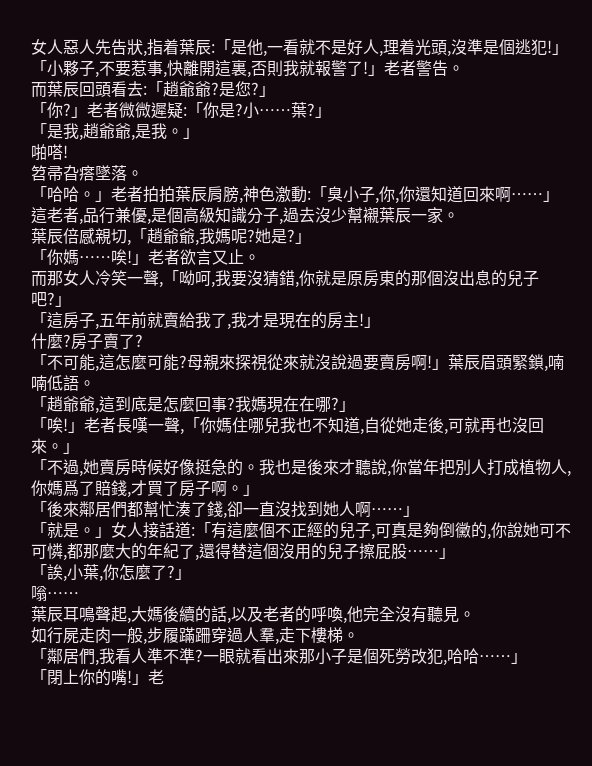女人惡人先告狀,指着葉辰:「是他,一看就不是好人,理着光頭,沒準是個逃犯!」
「小夥子,不要惹事,快離開這裏,否則我就報警了!」老者警告。
而葉辰回頭看去:「趙爺爺?是您?」
「你?」老者微微遲疑:「你是?小……葉?」
「是我,趙爺爺,是我。」
啪嗒!
笤帚旮瘩墜落。
「哈哈。」老者拍拍葉辰肩膀,神色激動:「臭小子,你,你還知道回來啊……」
這老者,品行兼優,是個高級知識分子,過去沒少幫襯葉辰一家。
葉辰倍感親切,「趙爺爺,我媽呢?她是?」
「你媽……唉!」老者欲言又止。
而那女人冷笑一聲,「呦呵,我要沒猜錯,你就是原房東的那個沒出息的兒子吧?」
「這房子,五年前就賣給我了,我才是現在的房主!」
什麼?房子賣了?
「不可能,這怎麼可能?母親來探視從來就沒說過要賣房啊!」葉辰眉頭緊鎖,喃喃低語。
「趙爺爺,這到底是怎麼回事?我媽現在在哪?」
「唉!」老者長嘆一聲,「你媽住哪兒我也不知道,自從她走後,可就再也沒回來。」
「不過,她賣房時候好像挺急的。我也是後來才聽說,你當年把別人打成植物人,你媽爲了賠錢,才買了房子啊。」
「後來鄰居們都幫忙湊了錢,卻一直沒找到她人啊……」
「就是。」女人接話道:「有這麼個不正經的兒子,可真是夠倒黴的,你說她可不可憐,都那麼大的年紀了,還得替這個沒用的兒子擦屁股……」
「誒,小葉,你怎麼了?」
嗡……
葉辰耳鳴聲起,大媽後續的話,以及老者的呼喚,他完全沒有聽見。
如行屍走肉一般,步履蹣跚穿過人羣,走下樓梯。
「鄰居們,我看人準不準?一眼就看出來那小子是個死勞改犯,哈哈……」
「閉上你的嘴!」老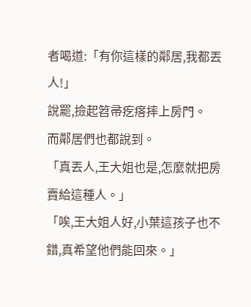者喝道:「有你這樣的鄰居,我都丟人!」
說罷,撿起笤帚疙瘩摔上房門。
而鄰居們也都說到。
「真丟人,王大姐也是,怎麼就把房賣給這種人。」
「唉,王大姐人好,小葉這孩子也不錯,真希望他們能回來。」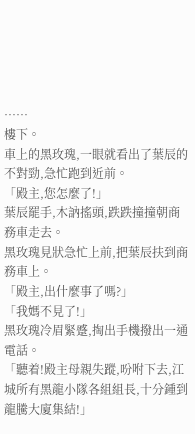……
樓下。
車上的黑玫瑰,一眼就看出了葉辰的不對勁,急忙跑到近前。
「殿主,您怎麼了!」
葉辰罷手,木訥搖頭,跌跌撞撞朝商務車走去。
黑玫瑰見狀急忙上前,把葉辰扶到商務車上。
「殿主,出什麼事了嗎?」
「我媽不見了!」
黑玫瑰冷眉緊蹙,掏出手機撥出一通電話。
「聽着!殿主母親失蹤,吩咐下去,江城所有黑龍小隊各組組長,十分鍾到龍騰大廈集結!」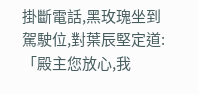掛斷電話,黑玫瑰坐到駕駛位,對葉辰堅定道:「殿主您放心,我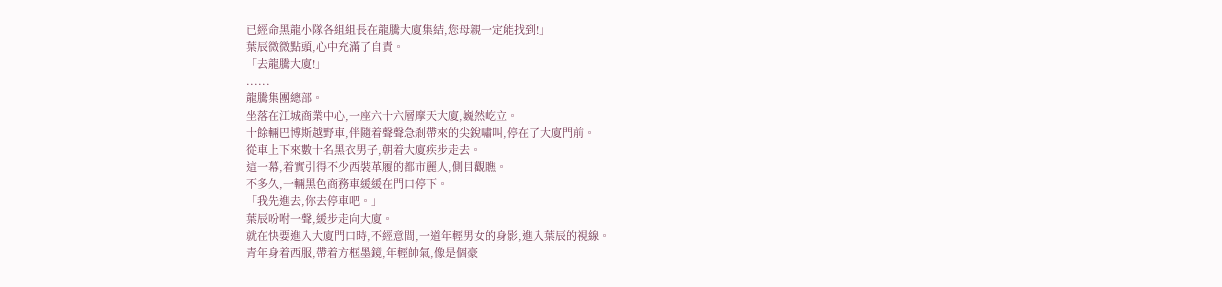已經命黑龍小隊各組組長在龍騰大廈集結,您母親一定能找到!」
葉辰微微點頭,心中充滿了自責。
「去龍騰大廈!」
......
龍騰集團總部。
坐落在江城商業中心,一座六十六層摩天大廈,巍然屹立。
十餘輛巴博斯越野車,伴隨着聲聲急剎帶來的尖銳嘯叫,停在了大廈門前。
從車上下來數十名黑衣男子,朝着大廈疾步走去。
這一幕,着實引得不少西裝革履的都市麗人,側目觀瞧。
不多久,一輛黑色商務車緩緩在門口停下。
「我先進去,你去停車吧。」
葉辰吩咐一聲,緩步走向大廈。
就在快要進入大廈門口時,不經意間,一道年輕男女的身影,進入葉辰的視線。
青年身着西服,帶着方框墨鏡,年輕帥氣,像是個豪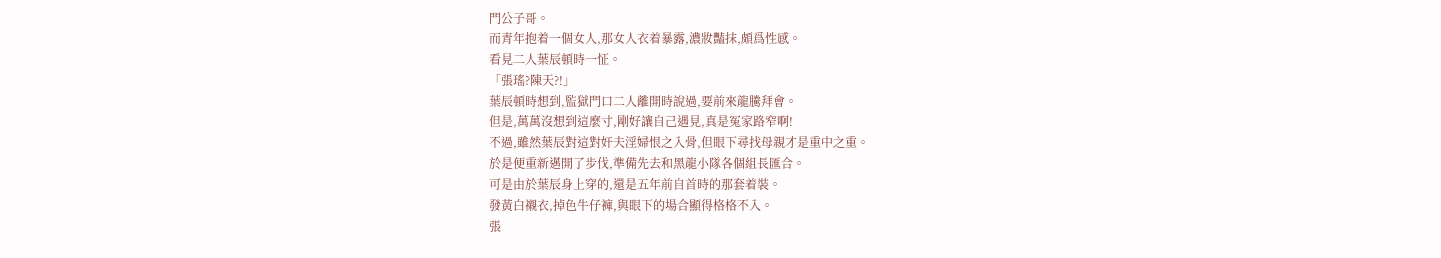門公子哥。
而青年抱着一個女人,那女人衣着暴露,濃妝豔抹,頗爲性感。
看見二人葉辰頓時一怔。
「張瑤?陳天?!」
葉辰頓時想到,監獄門口二人離開時說過,要前來龍騰拜會。
但是,萬萬沒想到這麼寸,剛好讓自己遇見,真是冤家路窄啊!
不過,雖然葉辰對這對奸夫淫婦恨之入骨,但眼下尋找母親才是重中之重。
於是便重新邁開了步伐,準備先去和黑龍小隊各個組長匯合。
可是由於葉辰身上穿的,還是五年前自首時的那套着裝。
發黃白襯衣,掉色牛仔褲,與眼下的場合顯得格格不入。
張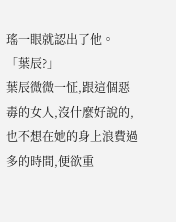瑤一眼就認出了他。
「葉辰?」
葉辰微微一怔,跟這個惡毒的女人,沒什麼好說的,也不想在她的身上浪費過多的時間,便欲重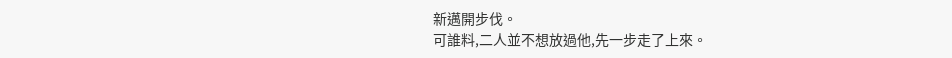新邁開步伐。
可誰料,二人並不想放過他,先一步走了上來。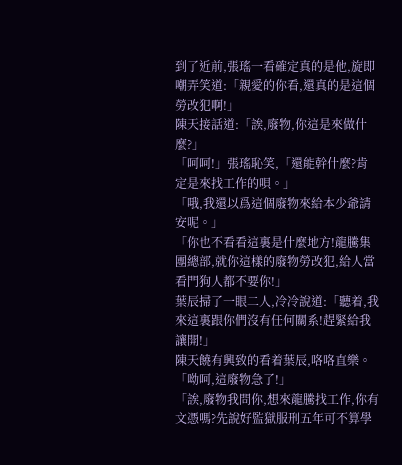到了近前,張瑤一看確定真的是他,旋即嘲弄笑道:「親愛的你看,還真的是這個勞改犯啊!」
陳天接話道:「誒,廢物,你這是來做什麼?」
「呵呵!」張瑤恥笑,「還能幹什麼?肯定是來找工作的唄。」
「哦,我還以爲這個廢物來給本少爺請安呢。」
「你也不看看這裏是什麼地方!龍騰集團總部,就你這樣的廢物勞改犯,給人當看門狗人都不要你!」
葉辰掃了一眼二人,冷冷說道:「聽着,我來這裏跟你們沒有任何關系!趕緊給我讓開!」
陳天饒有興致的看着葉辰,咯咯直樂。
「呦呵,這廢物急了!」
「誒,廢物我問你,想來龍騰找工作,你有文憑嗎?先說好監獄服刑五年可不算學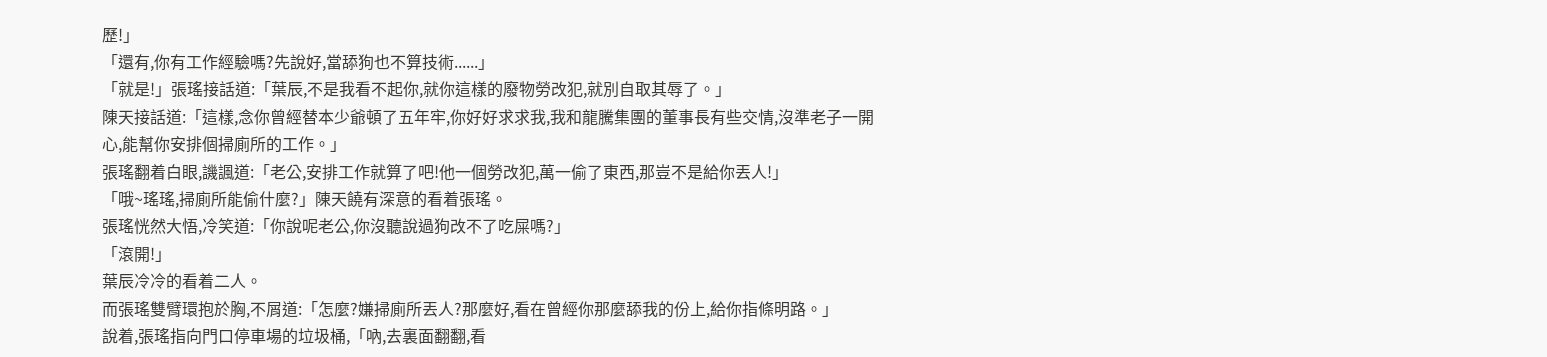歷!」
「還有,你有工作經驗嗎?先說好,當舔狗也不算技術......」
「就是!」張瑤接話道:「葉辰,不是我看不起你,就你這樣的廢物勞改犯,就別自取其辱了。」
陳天接話道:「這樣,念你曾經替本少爺頓了五年牢,你好好求求我,我和龍騰集團的董事長有些交情,沒準老子一開心,能幫你安排個掃廁所的工作。」
張瑤翻着白眼,譏諷道:「老公,安排工作就算了吧!他一個勞改犯,萬一偷了東西,那豈不是給你丟人!」
「哦~瑤瑤,掃廁所能偷什麼?」陳天饒有深意的看着張瑤。
張瑤恍然大悟,冷笑道:「你說呢老公,你沒聽說過狗改不了吃屎嗎?」
「滾開!」
葉辰冷冷的看着二人。
而張瑤雙臂環抱於胸,不屑道:「怎麼?嫌掃廁所丟人?那麼好,看在曾經你那麼舔我的份上,給你指條明路。」
說着,張瑤指向門口停車場的垃圾桶,「吶,去裏面翻翻,看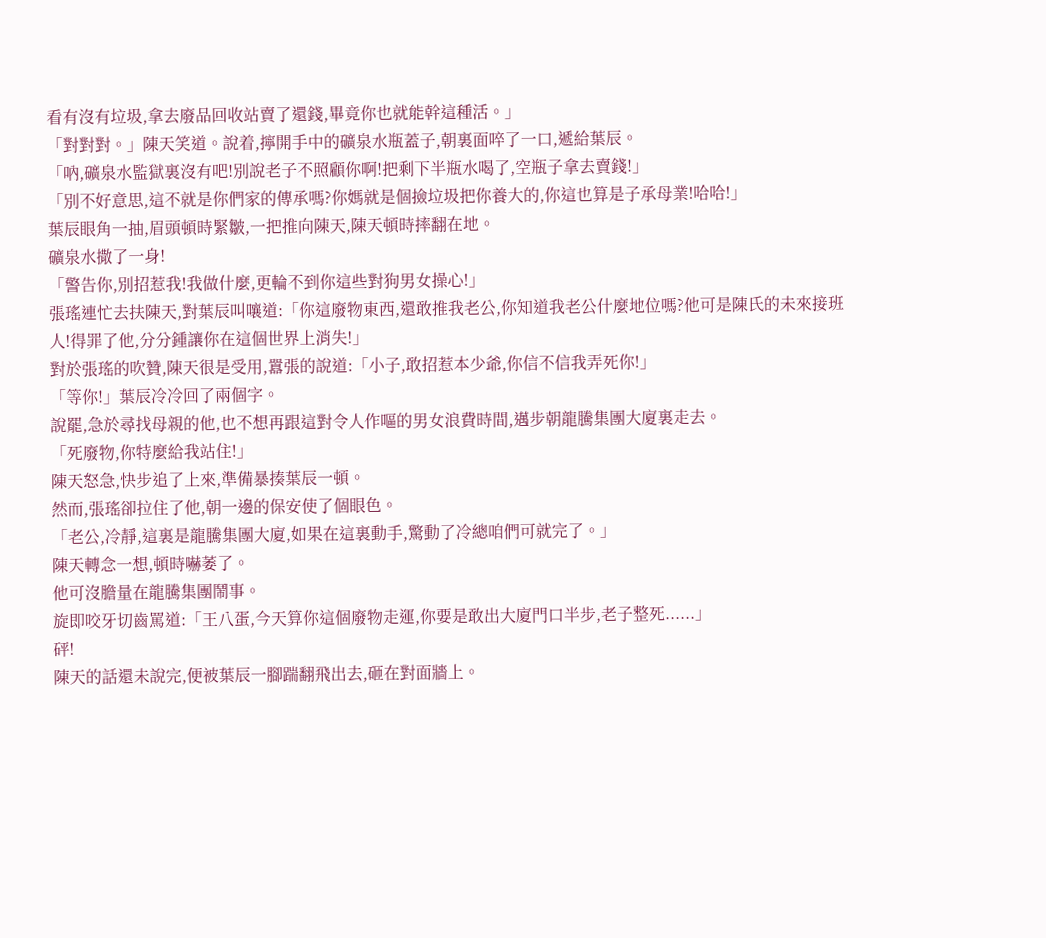看有沒有垃圾,拿去廢品回收站賣了還錢,畢竟你也就能幹這種活。」
「對對對。」陳天笑道。說着,擰開手中的礦泉水瓶蓋子,朝裏面啐了一口,遞給葉辰。
「吶,礦泉水監獄裏沒有吧!別說老子不照顧你啊!把剩下半瓶水喝了,空瓶子拿去賣錢!」
「別不好意思,這不就是你們家的傳承嗎?你媽就是個撿垃圾把你養大的,你這也算是子承母業!哈哈!」
葉辰眼角一抽,眉頭頓時緊皺,一把推向陳天,陳天頓時摔翻在地。
礦泉水撒了一身!
「警告你,別招惹我!我做什麼,更輪不到你這些對狗男女操心!」
張瑤連忙去扶陳天,對葉辰叫嚷道:「你這廢物東西,還敢推我老公,你知道我老公什麼地位嗎?他可是陳氏的未來接班人!得罪了他,分分鍾讓你在這個世界上消失!」
對於張瑤的吹贊,陳天很是受用,囂張的說道:「小子,敢招惹本少爺,你信不信我弄死你!」
「等你!」葉辰冷冷回了兩個字。
說罷,急於尋找母親的他,也不想再跟這對令人作嘔的男女浪費時間,邁步朝龍騰集團大廈裏走去。
「死廢物,你特麼給我站住!」
陳天怒急,快步追了上來,準備暴揍葉辰一頓。
然而,張瑤卻拉住了他,朝一邊的保安使了個眼色。
「老公,冷靜,這裏是龍騰集團大廈,如果在這裏動手,驚動了冷總咱們可就完了。」
陳天轉念一想,頓時嚇萎了。
他可沒膽量在龍騰集團鬧事。
旋即咬牙切齒罵道:「王八蛋,今天算你這個廢物走運,你要是敢出大廈門口半步,老子整死......」
砰!
陳天的話還未說完,便被葉辰一腳踹翻飛出去,砸在對面牆上。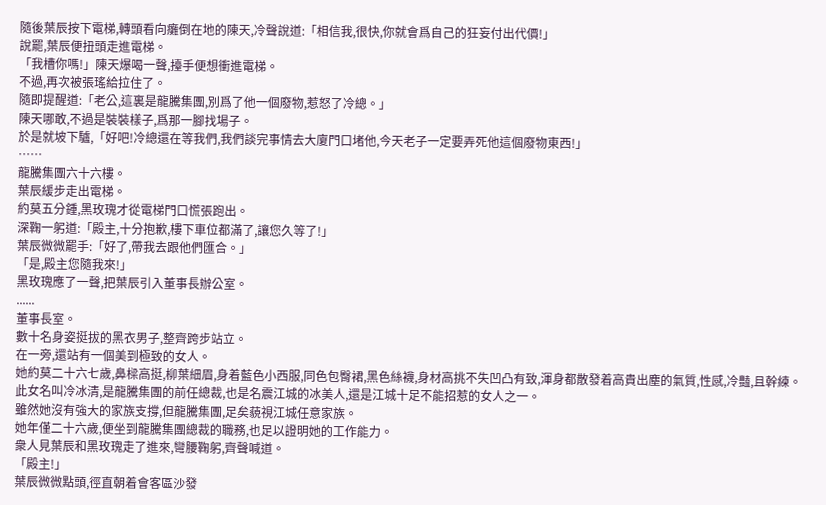隨後葉辰按下電梯,轉頭看向癱倒在地的陳天,冷聲說道:「相信我,很快,你就會爲自己的狂妄付出代價!」
說罷,葉辰便扭頭走進電梯。
「我槽你嗎!」陳天爆喝一聲,擡手便想衝進電梯。
不過,再次被張瑤給拉住了。
隨即提醒道:「老公,這裏是龍騰集團,別爲了他一個廢物,惹怒了冷總。」
陳天哪敢,不過是裝裝樣子,爲那一腳找場子。
於是就坡下驢,「好吧!冷總還在等我們,我們談完事情去大廈門口堵他,今天老子一定要弄死他這個廢物東西!」
……
龍騰集團六十六樓。
葉辰緩步走出電梯。
約莫五分鍾,黑玫瑰才從電梯門口慌張跑出。
深鞠一躬道:「殿主,十分抱歉,樓下車位都滿了,讓您久等了!」
葉辰微微罷手:「好了,帶我去跟他們匯合。」
「是,殿主您隨我來!」
黑玫瑰應了一聲,把葉辰引入董事長辦公室。
......
董事長室。
數十名身姿挺拔的黑衣男子,整齊跨步站立。
在一旁,還站有一個美到極致的女人。
她約莫二十六七歲,鼻樑高挺,柳葉細眉,身着藍色小西服,同色包臀裙,黑色絲襪,身材高挑不失凹凸有致,渾身都散發着高貴出塵的氣質,性感,冷豔,且幹練。
此女名叫冷冰清,是龍騰集團的前任總裁,也是名震江城的冰美人,還是江城十足不能招惹的女人之一。
雖然她沒有強大的家族支撐,但龍騰集團,足矣藐視江城任意家族。
她年僅二十六歲,便坐到龍騰集團總裁的職務,也足以證明她的工作能力。
衆人見葉辰和黑玫瑰走了進來,彎腰鞠躬,齊聲喊道。
「殿主!」
葉辰微微點頭,徑直朝着會客區沙發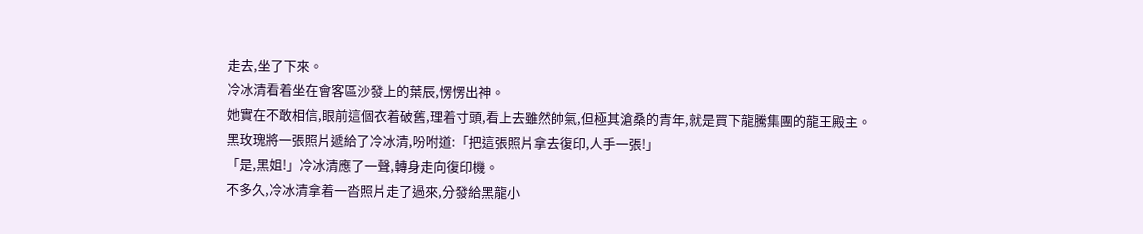走去,坐了下來。
冷冰清看着坐在會客區沙發上的葉辰,愣愣出神。
她實在不敢相信,眼前這個衣着破舊,理着寸頭,看上去雖然帥氣,但極其滄桑的青年,就是買下龍騰集團的龍王殿主。
黑玫瑰將一張照片遞給了冷冰清,吩咐道:「把這張照片拿去復印,人手一張!」
「是,黑姐!」冷冰清應了一聲,轉身走向復印機。
不多久,冷冰清拿着一沓照片走了過來,分發給黑龍小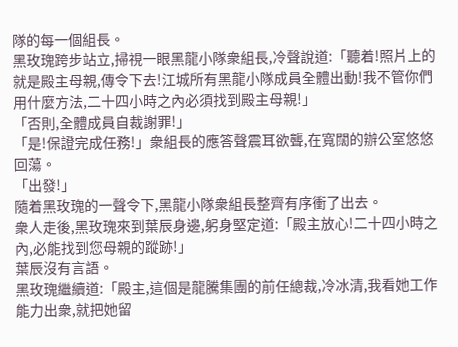隊的每一個組長。
黑玫瑰跨步站立,掃視一眼黑龍小隊衆組長,冷聲說道:「聽着!照片上的就是殿主母親,傳令下去!江城所有黑龍小隊成員全體出動!我不管你們用什麼方法,二十四小時之內必須找到殿主母親!」
「否則,全體成員自裁謝罪!」
「是!保證完成任務!」衆組長的應答聲震耳欲聾,在寬闊的辦公室悠悠回蕩。
「出發!」
隨着黑玫瑰的一聲令下,黑龍小隊衆組長整齊有序衝了出去。
衆人走後,黑玫瑰來到葉辰身邊,躬身堅定道:「殿主放心!二十四小時之內,必能找到您母親的蹤跡!」
葉辰沒有言語。
黑玫瑰繼續道:「殿主,這個是龍騰集團的前任總裁,冷冰清,我看她工作能力出衆,就把她留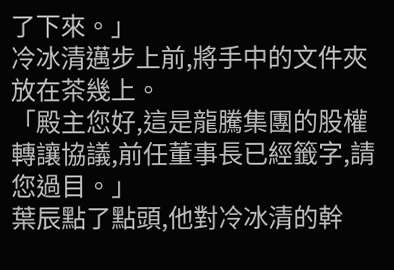了下來。」
冷冰清邁步上前,將手中的文件夾放在茶幾上。
「殿主您好,這是龍騰集團的股權轉讓協議,前任董事長已經籤字,請您過目。」
葉辰點了點頭,他對冷冰清的幹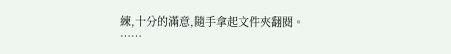練,十分的滿意,隨手拿起文件夾翻閱。
……